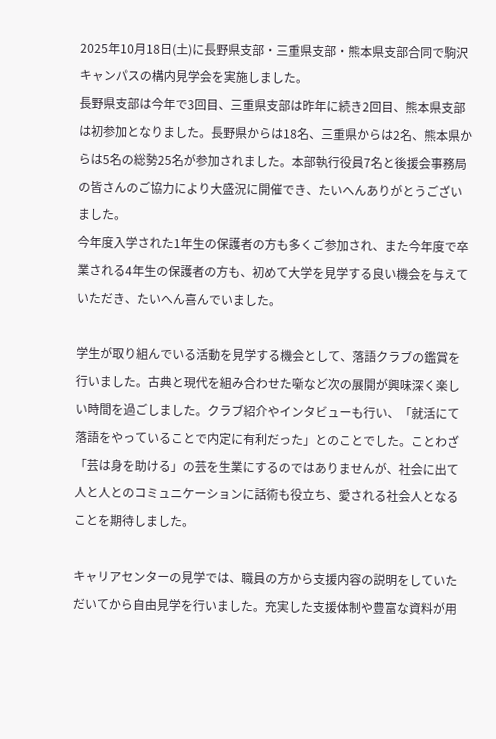2025年10月18日(土)に⾧野県支部・三重県支部・熊本県支部合同で駒沢キャンパスの構内見学会を実施しました。
⾧野県支部は今年で3回目、三重県支部は昨年に続き2回目、熊本県支部は初参加となりました。⾧野県からは18名、三重県からは2名、熊本県からは5名の総勢25名が参加されました。本部執行役員7名と後援会事務局の皆さんのご協力により大盛況に開催でき、たいへんありがとうございました。
今年度入学された1年生の保護者の方も多くご参加され、また今年度で卒業される4年生の保護者の方も、初めて大学を見学する良い機会を与えていただき、たいへん喜んでいました。

学生が取り組んでいる活動を見学する機会として、落語クラブの鑑賞を行いました。古典と現代を組み合わせた噺など次の展開が興味深く楽しい時間を過ごしました。クラブ紹介やインタビューも行い、「就活にて落語をやっていることで内定に有利だった」とのことでした。ことわざ「芸は身を助ける」の芸を生業にするのではありませんが、社会に出て人と人とのコミュニケーションに話術も役立ち、愛される社会人となることを期待しました。

キャリアセンターの見学では、職員の方から支援内容の説明をしていただいてから自由見学を行いました。充実した支援体制や豊富な資料が用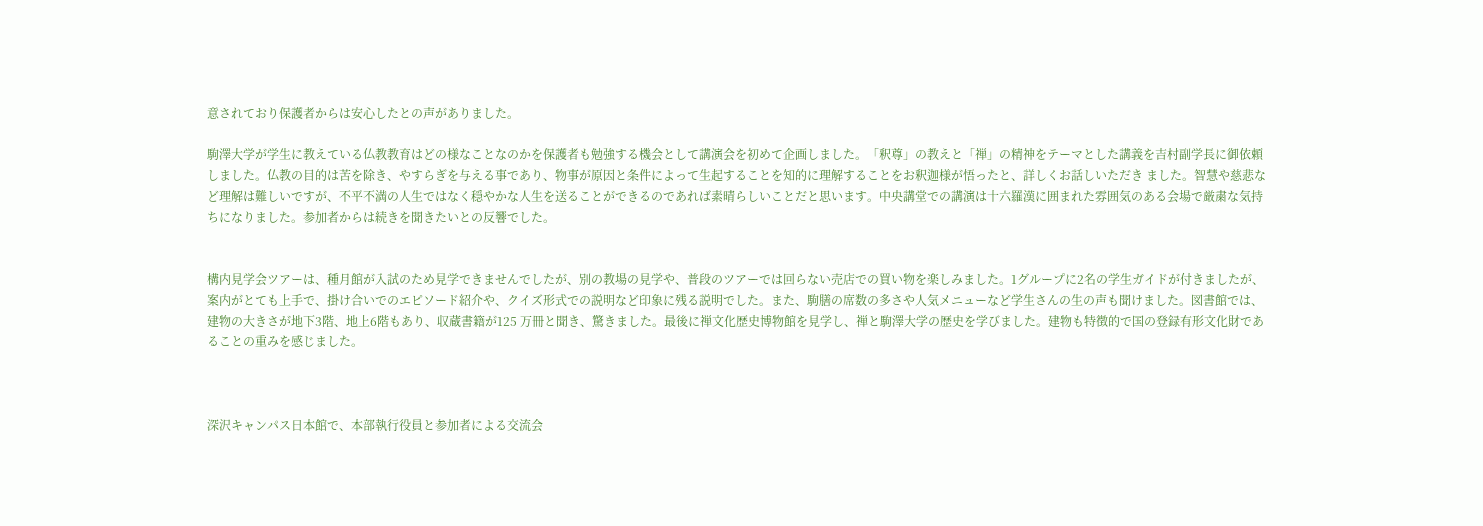意されており保護者からは安心したとの声がありました。

駒澤大学が学生に教えている仏教教育はどの様なことなのかを保護者も勉強する機会として講演会を初めて企画しました。「釈尊」の教えと「禅」の精神をテーマとした講義を吉村副学⾧に御依頼しました。仏教の目的は苦を除き、やすらぎを与える事であり、物事が原因と条件によって生起することを知的に理解することをお釈迦様が悟ったと、詳しくお話しいただき ました。智慧や慈悲など理解は難しいですが、不平不満の人生ではなく穏やかな人生を送ることができるのであれば素晴らしいことだと思います。中央講堂での講演は十六羅漢に囲まれた雰囲気のある会場で厳粛な気持ちになりました。参加者からは続きを聞きたいとの反響でした。


構内見学会ツアーは、種月館が入試のため見学できませんでしたが、別の教場の見学や、普段のツアーでは回らない売店での買い物を楽しみました。1グループに2名の学生ガイドが付きましたが、案内がとても上手で、掛け合いでのエピソード紹介や、クイズ形式での説明など印象に残る説明でした。また、駒膳の席数の多さや人気メニューなど学生さんの生の声も聞けました。図書館では、建物の大きさが地下3階、地上6階もあり、収蔵書籍が125 万冊と聞き、驚きました。最後に禅文化歴史博物館を見学し、禅と駒澤大学の歴史を学びました。建物も特徴的で国の登録有形文化財であることの重みを感じました。



深沢キャンパス日本館で、本部執行役員と参加者による交流会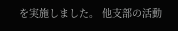を実施しました。 他支部の活動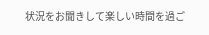状況をお聞きして楽しい時間を過ご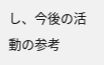し、今後の活動の参考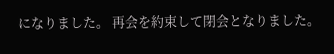になりました。 再会を約束して閉会となりました。